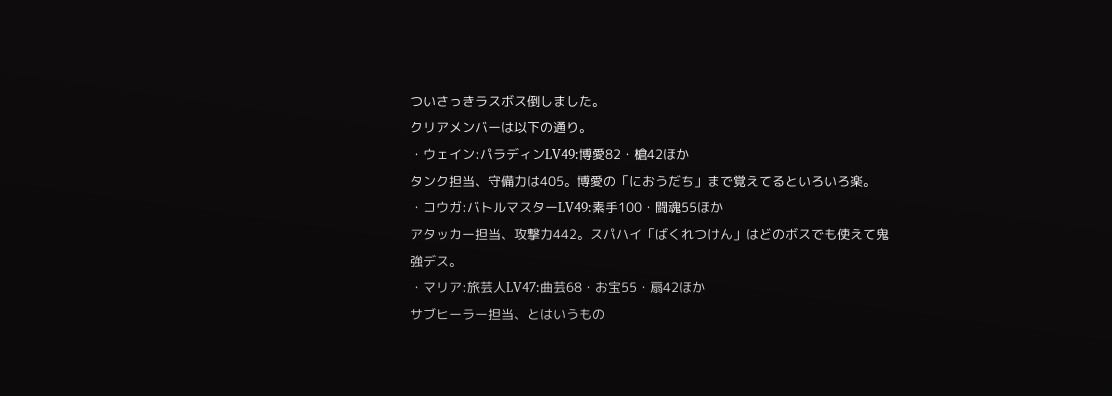ついさっきラスボス倒しました。
クリアメンバーは以下の通り。
・ウェイン:パラディンLV49:博愛82・槍42ほか
タンク担当、守備力は405。博愛の「におうだち」まで覚えてるといろいろ楽。
・コウガ:バトルマスターLV49:素手100・闘魂55ほか
アタッカー担当、攻撃力442。スパハイ「ばくれつけん」はどのボスでも使えて鬼強デス。
・マリア:旅芸人LV47:曲芸68・お宝55・扇42ほか
サブヒーラー担当、とはいうもの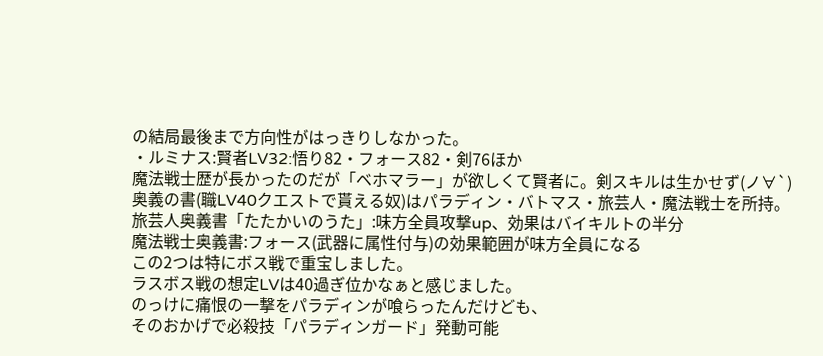の結局最後まで方向性がはっきりしなかった。
・ルミナス:賢者LV32:悟り82・フォース82・剣76ほか
魔法戦士歴が長かったのだが「ベホマラー」が欲しくて賢者に。剣スキルは生かせず(ノ∀`)
奥義の書(職LV40クエストで貰える奴)はパラディン・バトマス・旅芸人・魔法戦士を所持。
旅芸人奥義書「たたかいのうた」:味方全員攻撃up、効果はバイキルトの半分
魔法戦士奥義書:フォース(武器に属性付与)の効果範囲が味方全員になる
この2つは特にボス戦で重宝しました。
ラスボス戦の想定LVは40過ぎ位かなぁと感じました。
のっけに痛恨の一撃をパラディンが喰らったんだけども、
そのおかげで必殺技「パラディンガード」発動可能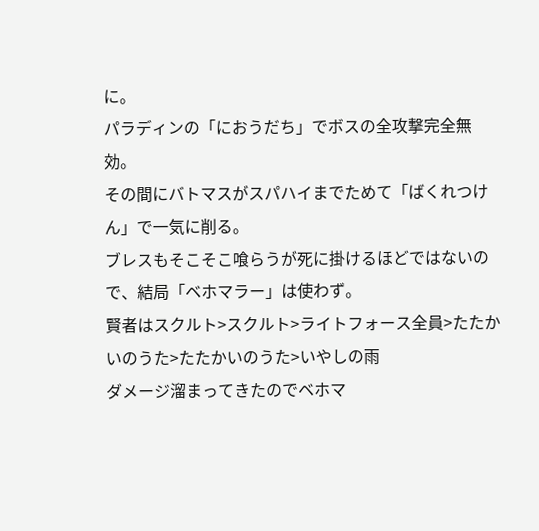に。
パラディンの「におうだち」でボスの全攻撃完全無効。
その間にバトマスがスパハイまでためて「ばくれつけん」で一気に削る。
ブレスもそこそこ喰らうが死に掛けるほどではないので、結局「ベホマラー」は使わず。
賢者はスクルト>スクルト>ライトフォース全員>たたかいのうた>たたかいのうた>いやしの雨
ダメージ溜まってきたのでベホマ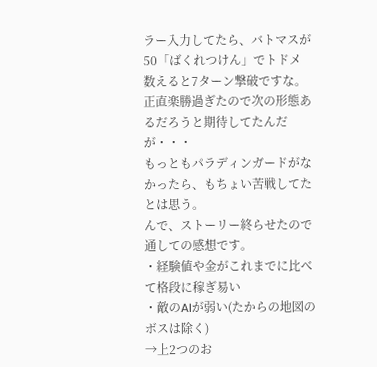ラー入力してたら、バトマスが50「ばくれつけん」でトドメ
数えると7ターン撃破ですな。
正直楽勝過ぎたので次の形態あるだろうと期待してたんだが・・・
もっともパラディンガードがなかったら、もちょい苦戦してたとは思う。
んで、ストーリー終らせたので通しての感想です。
・経験値や金がこれまでに比べて格段に稼ぎ易い
・敵のAIが弱い(たからの地図のボスは除く)
→上2つのお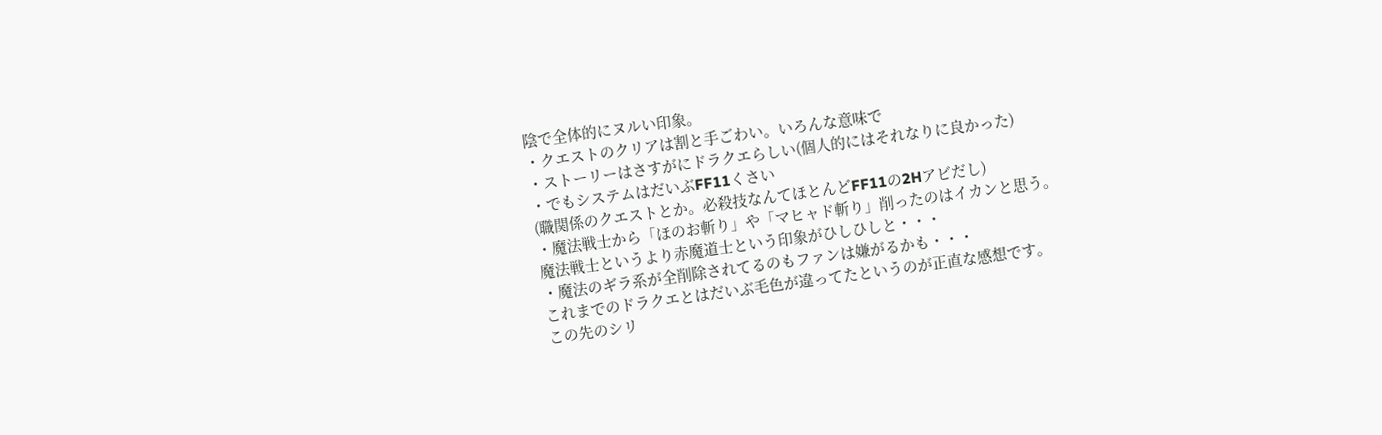陰で全体的にヌルい印象。
・クエストのクリアは割と手ごわい。いろんな意味で
・ストーリーはさすがにドラクエらしい(個人的にはそれなりに良かった)
・でもシステムはだいぶFF11くさい
(職関係のクエストとか。必殺技なんてほとんどFF11の2Hアビだし)
・魔法戦士から「ほのお斬り」や「マヒャド斬り」削ったのはイカンと思う。
魔法戦士というより赤魔道士という印象がひしひしと・・・
・魔法のギラ系が全削除されてるのもファンは嫌がるかも・・・
これまでのドラクエとはだいぶ毛色が違ってたというのが正直な感想です。
この先のシリ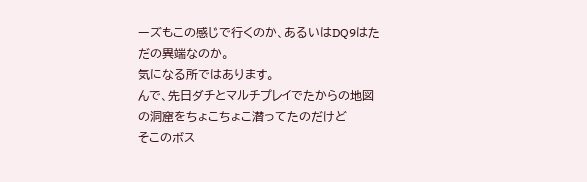ーズもこの感じで行くのか、あるいはDQ9はただの異端なのか。
気になる所ではあります。
んで、先日ダチとマルチプレイでたからの地図の洞窟をちょこちょこ潜ってたのだけど
そこのボス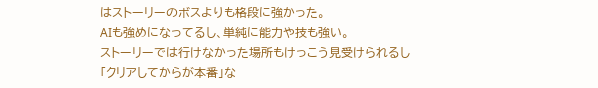はストーリーのボスよりも格段に強かった。
AIも強めになってるし、単純に能力や技も強い。
ストーリーでは行けなかった場所もけっこう見受けられるし
「クリアしてからが本番」な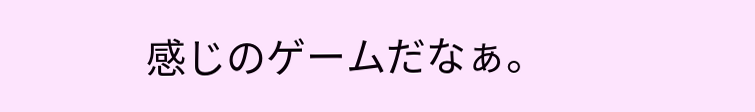感じのゲームだなぁ。